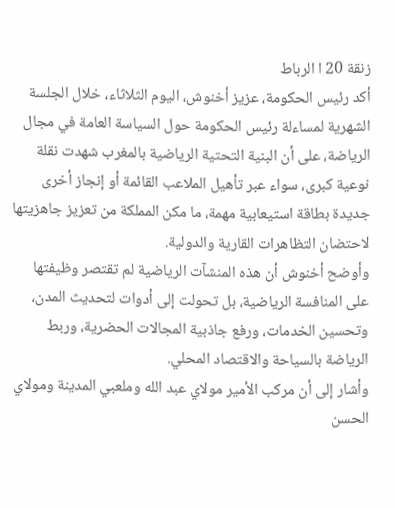زنقة 20 ا الرباط
أكد رئيس الحكومة، عزيز أخنوش، اليوم الثلاثاء، خلال الجلسة الشهرية لمساءلة رئيس الحكومة حول السياسة العامة في مجال الرياضة، على أن البنية التحتية الرياضية بالمغرب شهدت نقلة نوعية كبرى، سواء عبر تأهيل الملاعب القائمة أو إنجاز أخرى جديدة بطاقة استيعابية مهمة، ما مكن المملكة من تعزيز جاهزيتها لاحتضان التظاهرات القارية والدولية.
وأوضح أخنوش أن هذه المنشآت الرياضية لم تقتصر وظيفتها على المنافسة الرياضية، بل تحولت إلى أدوات لتحديث المدن، وتحسين الخدمات، ورفع جاذبية المجالات الحضرية، وربط الرياضة بالسياحة والاقتصاد المحلي.
وأشار إلى أن مركب الأمير مولاي عبد الله وملعبي المدينة ومولاي الحسن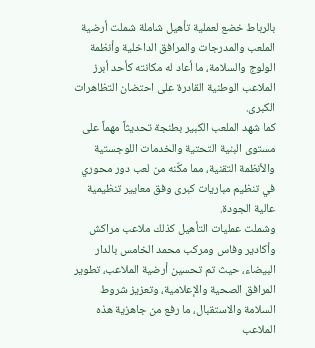بالرباط خضع لعملية تأهيل شاملة شملت أرضية الملعب والمدرجات والمرافق الداخلية وأنظمة الولوج والسلامة، ما أعاد له مكانته كأحد أبرز الملاعب الوطنية القادرة على احتضان التظاهرات الكبرى.
كما شهد الملعب الكبير بطنجة تحديثاً مهماً على مستوى البنية التحتية والخدمات اللوجستية والأنظمة التقنية، مما مكّنه من لعب دور محوري في تنظيم مباريات كبرى وفق معايير تنظيمية عالية الجودة.
وشملت عمليات التأهيل كذلك ملاعب مراكش وأكادير وفاس ومركب محمد الخامس بالدار البيضاء، حيث تم تحسين أرضية الملاعب، تطوير المرافق الصحية والإعلامية، وتعزيز شروط السلامة والاستقبال، ما رفع من جاهزية هذه الملاعب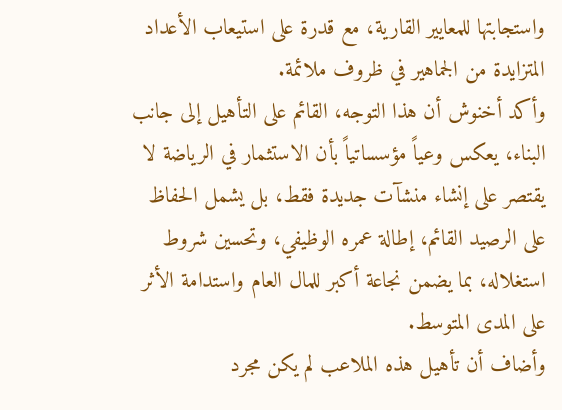واستجابتها للمعايير القارية، مع قدرة على استيعاب الأعداد المتزايدة من الجماهير في ظروف ملائمة.
وأكد أخنوش أن هذا التوجه، القائم على التأهيل إلى جانب البناء، يعكس وعياً مؤسساتياً بأن الاستثمار في الرياضة لا يقتصر على إنشاء منشآت جديدة فقط، بل يشمل الحفاظ على الرصيد القائم، إطالة عمره الوظيفي، وتحسين شروط استغلاله، بما يضمن نجاعة أكبر للمال العام واستدامة الأثر على المدى المتوسط.
وأضاف أن تأهيل هذه الملاعب لم يكن مجرد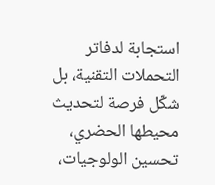استجابة لدفاتر التحملات التقنية، بل شكّل فرصة لتحديث محيطها الحضري، تحسين الولوجيات،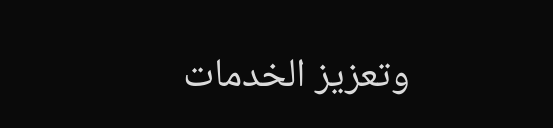وتعزيز الخدمات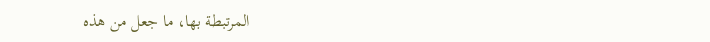المرتبطة بها، ما جعل من هذه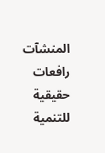المنشآت رافعات حقيقية للتنمية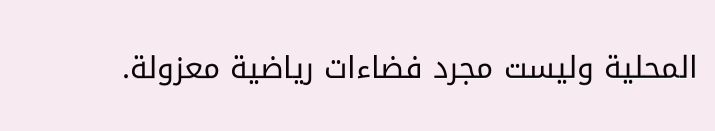المحلية وليست مجرد فضاءات رياضية معزولة.